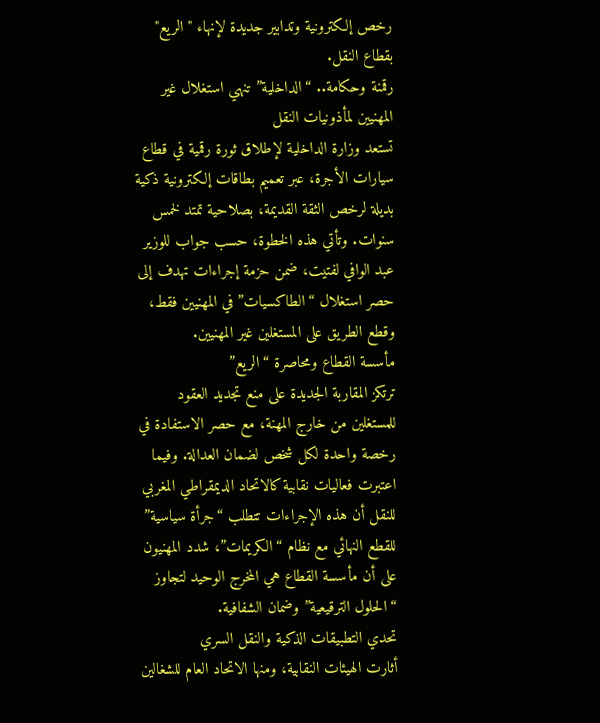رخص إلكترونية وتدابير جديدة لإنهاء "الريع" بقطاع النقل.
رقمنة وحكامة.. “الداخلية” تنهي استغلال غير المهنيين لمأذونيات النقل
تستعد وزارة الداخلية لإطلاق ثورة رقمية في قطاع سيارات الأجرة، عبر تعميم بطاقات إلكترونية ذكية بديلة لرخص الثقة القديمة، بصلاحية تمتد لخمس سنوات. وتأتي هذه الخطوة، حسب جواب للوزير عبد الوافي لفتيت، ضمن حزمة إجراءات تهدف إلى حصر استغلال “الطاكسيات” في المهنيين فقط، وقطع الطريق على المستغلين غير المهنيين.
مأسسة القطاع ومحاصرة “الريع”
ترتكز المقاربة الجديدة على منع تجديد العقود للمستغلين من خارج المهنة، مع حصر الاستفادة في رخصة واحدة لكل شخص لضمان العدالة. وفيما اعتبرت فعاليات نقابية كالاتحاد الديمقراطي المغربي للنقل أن هذه الإجراءات تتطلب “جرأة سياسية” للقطع النهائي مع نظام “الكريمات”، شدد المهنيون على أن مأسسة القطاع هي المخرج الوحيد لتجاوز “الحلول الترقيعية” وضمان الشفافية.
تحدي التطبيقات الذكية والنقل السري
أثارت الهيئات النقابية، ومنها الاتحاد العام للشغالين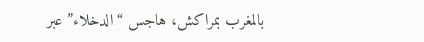بالمغرب بمراكش، هاجس “الدخلاء” عبر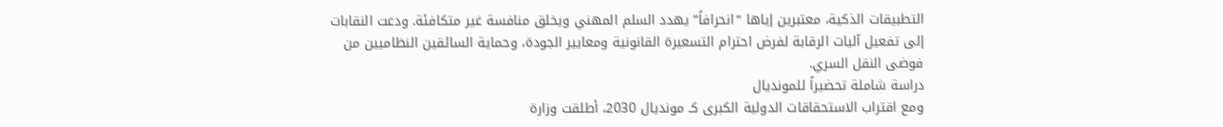التطبيقات الذكية، معتبرين إياها “انحرافاً” يهدد السلم المهني ويخلق منافسة غير متكافئة. ودعت النقابات إلى تفعيل آليات الرقابة لفرض احترام التسعيرة القانونية ومعايير الجودة، وحماية السائقين النظاميين من فوضى النقل السري.
دراسة شاملة تحضيراً للمونديال
ومع اقتراب الاستحقاقات الدولية الكبرى كـ مونديال 2030، أطلقت وزارة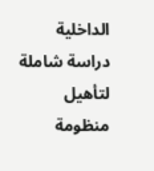الداخلية دراسة شاملة لتأهيل منظومة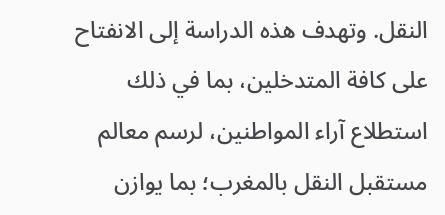النقل. وتهدف هذه الدراسة إلى الانفتاح على كافة المتدخلين، بما في ذلك استطلاع آراء المواطنين، لرسم معالم مستقبل النقل بالمغرب؛ بما يوازن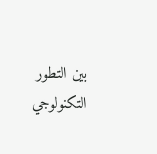بين التطور التكنولوجي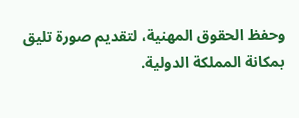وحفظ الحقوق المهنية، لتقديم صورة تليق بمكانة المملكة الدولية.